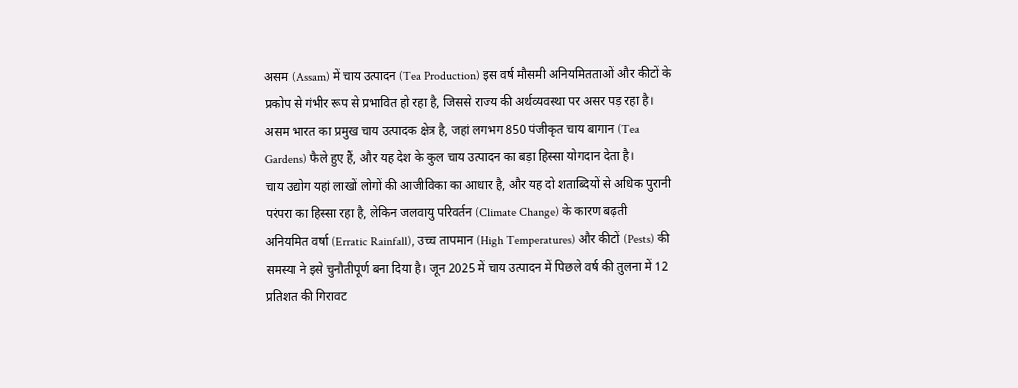असम (Assam) में चाय उत्पादन (Tea Production) इस वर्ष मौसमी अनियमितताओं और कीटों के प्रकोप से गंभीर रूप से प्रभावित हो रहा है, जिससे राज्य की अर्थव्यवस्था पर असर पड़ रहा है। असम भारत का प्रमुख चाय उत्पादक क्षेत्र है, जहां लगभग 850 पंजीकृत चाय बागान (Tea Gardens) फैले हुए हैं, और यह देश के कुल चाय उत्पादन का बड़ा हिस्सा योगदान देता है।
चाय उद्योग यहां लाखों लोगों की आजीविका का आधार है, और यह दो शताब्दियों से अधिक पुरानी परंपरा का हिस्सा रहा है, लेकिन जलवायु परिवर्तन (Climate Change) के कारण बढ़ती अनियमित वर्षा (Erratic Rainfall), उच्च तापमान (High Temperatures) और कीटों (Pests) की समस्या ने इसे चुनौतीपूर्ण बना दिया है। जून 2025 में चाय उत्पादन में पिछले वर्ष की तुलना में 12 प्रतिशत की गिरावट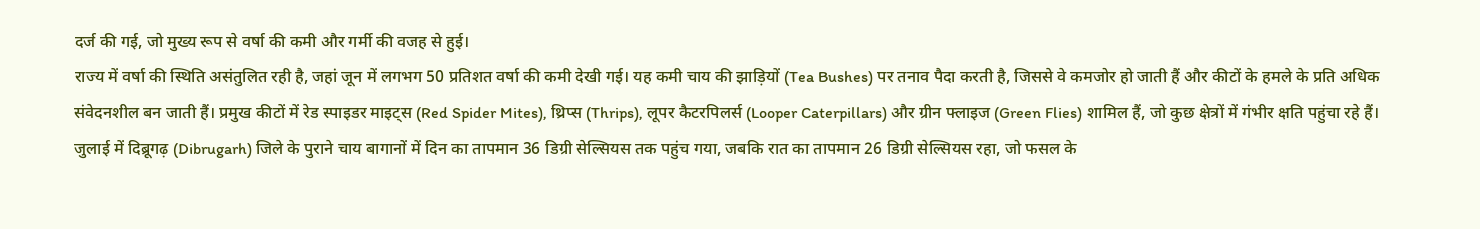दर्ज की गई, जो मुख्य रूप से वर्षा की कमी और गर्मी की वजह से हुई।
राज्य में वर्षा की स्थिति असंतुलित रही है, जहां जून में लगभग 50 प्रतिशत वर्षा की कमी देखी गई। यह कमी चाय की झाड़ियों (Tea Bushes) पर तनाव पैदा करती है, जिससे वे कमजोर हो जाती हैं और कीटों के हमले के प्रति अधिक संवेदनशील बन जाती हैं। प्रमुख कीटों में रेड स्पाइडर माइट्स (Red Spider Mites), थ्रिप्स (Thrips), लूपर कैटरपिलर्स (Looper Caterpillars) और ग्रीन फ्लाइज (Green Flies) शामिल हैं, जो कुछ क्षेत्रों में गंभीर क्षति पहुंचा रहे हैं।
जुलाई में दिब्रूगढ़ (Dibrugarh) जिले के पुराने चाय बागानों में दिन का तापमान 36 डिग्री सेल्सियस तक पहुंच गया, जबकि रात का तापमान 26 डिग्री सेल्सियस रहा, जो फसल के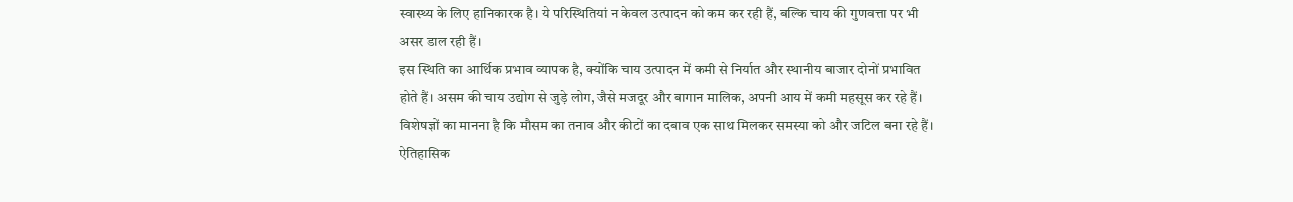स्वास्थ्य के लिए हानिकारक है। ये परिस्थितियां न केवल उत्पादन को कम कर रही हैं, बल्कि चाय की गुणवत्ता पर भी असर डाल रही हैं।
इस स्थिति का आर्थिक प्रभाव व्यापक है, क्योंकि चाय उत्पादन में कमी से निर्यात और स्थानीय बाजार दोनों प्रभावित होते हैं। असम की चाय उद्योग से जुड़े लोग, जैसे मजदूर और बागान मालिक, अपनी आय में कमी महसूस कर रहे हैं। विशेषज्ञों का मानना है कि मौसम का तनाव और कीटों का दबाव एक साथ मिलकर समस्या को और जटिल बना रहे हैं। ऐतिहासिक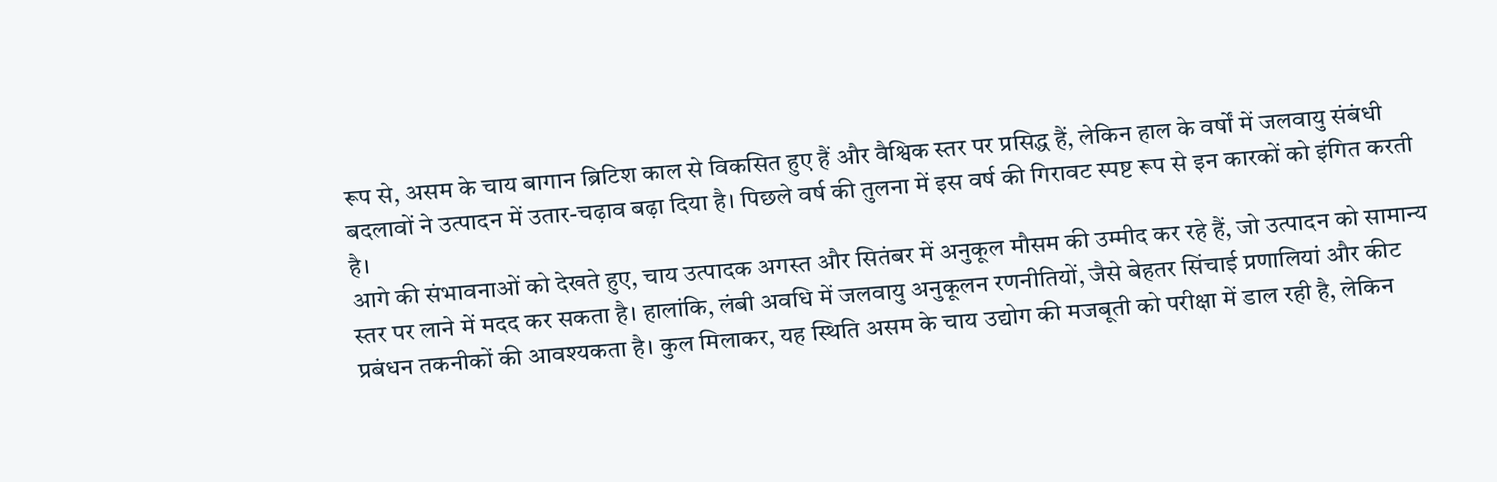रूप से, असम के चाय बागान ब्रिटिश काल से विकसित हुए हैं और वैश्विक स्तर पर प्रसिद्ध हैं, लेकिन हाल के वर्षों में जलवायु संबंधी बदलावों ने उत्पादन में उतार-चढ़ाव बढ़ा दिया है। पिछले वर्ष की तुलना में इस वर्ष की गिरावट स्पष्ट रूप से इन कारकों को इंगित करती है।
आगे की संभावनाओं को देखते हुए, चाय उत्पादक अगस्त और सितंबर में अनुकूल मौसम की उम्मीद कर रहे हैं, जो उत्पादन को सामान्य स्तर पर लाने में मदद कर सकता है। हालांकि, लंबी अवधि में जलवायु अनुकूलन रणनीतियों, जैसे बेहतर सिंचाई प्रणालियां और कीट प्रबंधन तकनीकों की आवश्यकता है। कुल मिलाकर, यह स्थिति असम के चाय उद्योग की मजबूती को परीक्षा में डाल रही है, लेकिन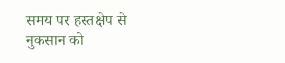समय पर हस्तक्षेप से नुकसान को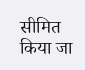सीमित किया जा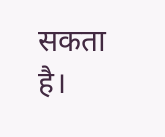सकता है।